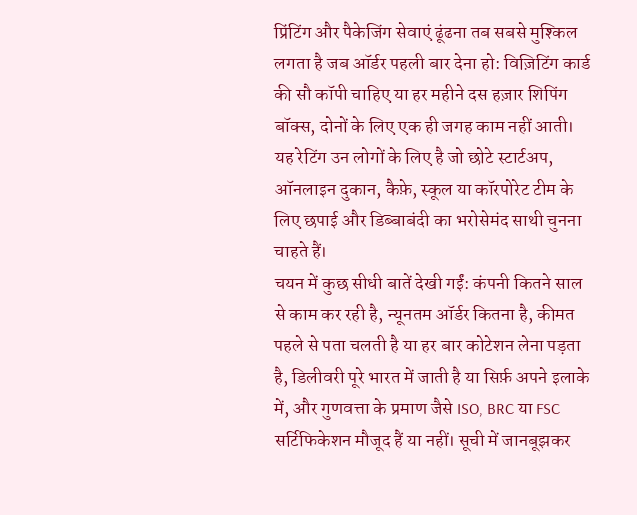प्रिंटिंग और पैकेजिंग सेवाएं ढूंढना तब सबसे मुश्किल लगता है जब ऑर्डर पहली बार देना हो: विज़िटिंग कार्ड की सौ कॉपी चाहिए या हर महीने दस हज़ार शिपिंग बॉक्स, दोनों के लिए एक ही जगह काम नहीं आती। यह रेटिंग उन लोगों के लिए है जो छोटे स्टार्टअप, ऑनलाइन दुकान, कैफ़े, स्कूल या कॉरपोरेट टीम के लिए छपाई और डिब्बाबंदी का भरोसेमंद साथी चुनना चाहते हैं।
चयन में कुछ सीधी बातें देखी गईं: कंपनी कितने साल से काम कर रही है, न्यूनतम ऑर्डर कितना है, कीमत पहले से पता चलती है या हर बार कोटेशन लेना पड़ता है, डिलीवरी पूरे भारत में जाती है या सिर्फ़ अपने इलाके में, और गुणवत्ता के प्रमाण जैसे ISO, BRC या FSC सर्टिफिकेशन मौजूद हैं या नहीं। सूची में जानबूझकर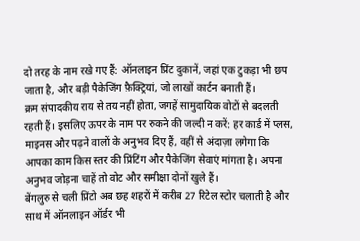दो तरह के नाम रखे गए हैं: ऑनलाइन प्रिंट दुकानें, जहां एक टुकड़ा भी छप जाता है, और बड़ी पैकेजिंग फ़ैक्ट्रियां, जो लाखों कार्टन बनाती हैं।
क्रम संपादकीय राय से तय नहीं होता, जगहें सामुदायिक वोटों से बदलती रहती हैं। इसलिए ऊपर के नाम पर रुकने की जल्दी न करें: हर कार्ड में प्लस, माइनस और पढ़ने वालों के अनुभव दिए हैं, वहीं से अंदाज़ा लगेगा कि आपका काम किस स्तर की प्रिंटिंग और पैकेजिंग सेवाएं मांगता है। अपना अनुभव जोड़ना चाहें तो वोट और समीक्षा दोनों खुले हैं।
बेंगलुरु से चली प्रिंटो अब छह शहरों में करीब 27 रिटेल स्टोर चलाती है और साथ में ऑनलाइन ऑर्डर भी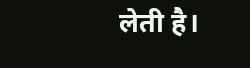लेती है।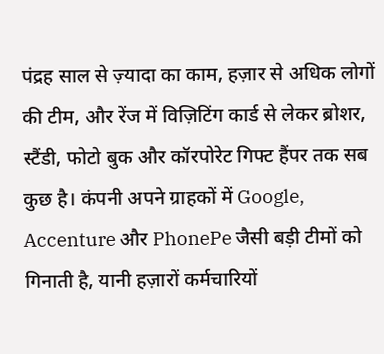पंद्रह साल से ज़्यादा का काम, हज़ार से अधिक लोगों की टीम, और रेंज में विज़िटिंग कार्ड से लेकर ब्रोशर, स्टैंडी, फोटो बुक और कॉरपोरेट गिफ्ट हैंपर तक सब कुछ है। कंपनी अपने ग्राहकों में Google, Accenture और PhonePe जैसी बड़ी टीमों को गिनाती है, यानी हज़ारों कर्मचारियों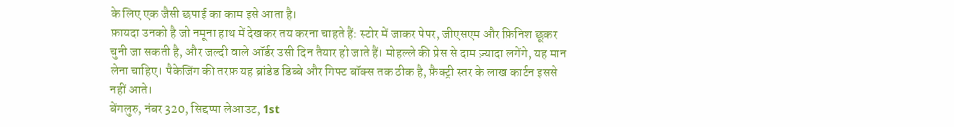के लिए एक जैसी छपाई का काम इसे आता है।
फ़ायदा उनको है जो नमूना हाथ में देखकर तय करना चाहते हैं: स्टोर में जाकर पेपर, जीएसएम और फ़िनिश छूकर चुनी जा सकती है, और जल्दी वाले ऑर्डर उसी दिन तैयार हो जाते हैं। मोहल्ले की प्रेस से दाम ज़्यादा लगेंगे, यह मान लेना चाहिए। पैकेजिंग की तरफ़ यह ब्रांडेड डिब्बे और गिफ्ट बॉक्स तक ठीक है, फ़ैक्ट्री स्तर के लाख कार्टन इससे नहीं आते।
बेंगलुरु, नंबर 320, सिद्दप्पा लेआउट, 1st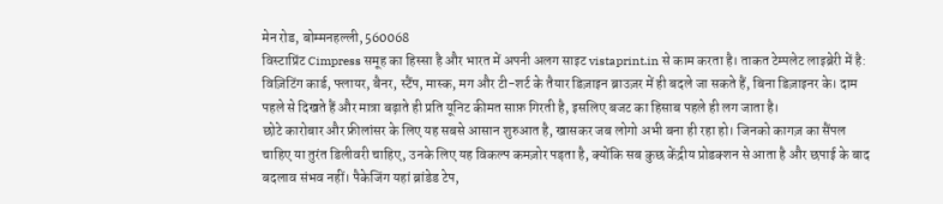मेन रोड, बोम्मनहल्ली, 560068
विस्टाप्रिंट Cimpress समूह का हिस्सा है और भारत में अपनी अलग साइट vistaprint.in से काम करता है। ताकत टेम्पलेट लाइब्रेरी में है: विज़िटिंग कार्ड, फ्लायर, बैनर, स्टैंप, मास्क, मग और टी-शर्ट के तैयार डिज़ाइन ब्राउज़र में ही बदले जा सकते हैं, बिना डिज़ाइनर के। दाम पहले से दिखते हैं और मात्रा बढ़ाते ही प्रति यूनिट कीमत साफ़ गिरती है, इसलिए बजट का हिसाब पहले ही लग जाता है।
छोटे कारोबार और फ्रीलांसर के लिए यह सबसे आसान शुरुआत है, खासकर जब लोगो अभी बना ही रहा हो। जिनको कागज़ का सैंपल चाहिए या तुरंत डिलीवरी चाहिए, उनके लिए यह विकल्प कमज़ोर पड़ता है, क्योंकि सब कुछ केंद्रीय प्रोडक्शन से आता है और छपाई के बाद बदलाव संभव नहीं। पैकेजिंग यहां ब्रांडेड टेप,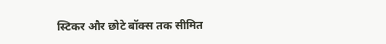स्टिकर और छोटे बॉक्स तक सीमित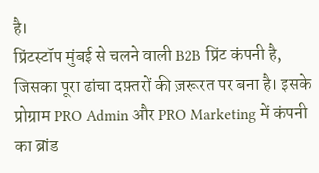है।
प्रिंटस्टॉप मुंबई से चलने वाली B2B प्रिंट कंपनी है, जिसका पूरा ढांचा दफ़्तरों की ज़रूरत पर बना है। इसके प्रोग्राम PRO Admin और PRO Marketing में कंपनी का ब्रांड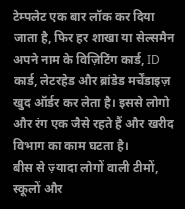टेम्पलेट एक बार लॉक कर दिया जाता है, फिर हर शाखा या सेल्समैन अपने नाम के विज़िटिंग कार्ड, ID कार्ड, लेटरहेड और ब्रांडेड मर्चेंडाइज़ खुद ऑर्डर कर लेता है। इससे लोगो और रंग एक जैसे रहते हैं और खरीद विभाग का काम घटता है।
बीस से ज़्यादा लोगों वाली टीमों, स्कूलों और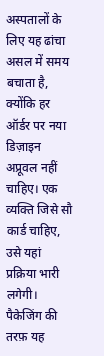अस्पतालों के लिए यह ढांचा असल में समय बचाता है, क्योंकि हर ऑर्डर पर नया डिज़ाइन अप्रूवल नहीं चाहिए। एक व्यक्ति जिसे सौ कार्ड चाहिए, उसे यहां प्रक्रिया भारी लगेगी। पैकेजिंग की तरफ़ यह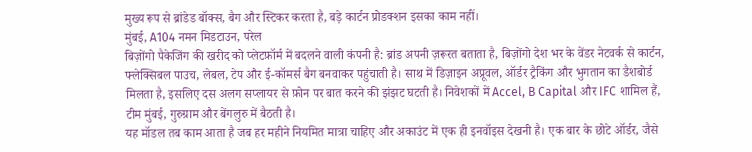मुख्य रूप से ब्रांडेड बॉक्स, बैग और स्टिकर करता है, बड़े कार्टन प्रोडक्शन इसका काम नहीं।
मुंबई, A104 नमन मिडटाउन, परेल
बिज़ोंगो पैकेजिंग की खरीद को प्लेटफ़ॉर्म में बदलने वाली कंपनी है: ब्रांड अपनी ज़रूरत बताता है, बिज़ोंगो देश भर के वेंडर नेटवर्क से कार्टन, फ्लेक्सिबल पाउच, लेबल, टेप और ई-कॉमर्स बैग बनवाकर पहुंचाती है। साथ में डिज़ाइन अप्रूवल, ऑर्डर ट्रैकिंग और भुगतान का डैशबोर्ड मिलता है, इसलिए दस अलग सप्लायर से फ़ोन पर बात करने की झंझट घटती है। निवेशकों में Accel, B Capital और IFC शामिल हैं, टीम मुंबई, गुरुग्राम और बेंगलुरु में बैठती है।
यह मॉडल तब काम आता है जब हर महीने नियमित मात्रा चाहिए और अकाउंट में एक ही इनवॉइस देखनी है। एक बार के छोटे ऑर्डर, जैसे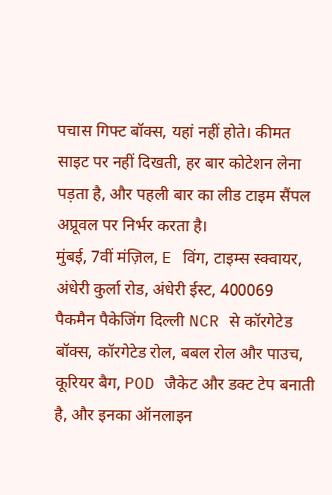पचास गिफ्ट बॉक्स, यहां नहीं होते। कीमत साइट पर नहीं दिखती, हर बार कोटेशन लेना पड़ता है, और पहली बार का लीड टाइम सैंपल अप्रूवल पर निर्भर करता है।
मुंबई, 7वीं मंज़िल, E विंग, टाइम्स स्क्वायर, अंधेरी कुर्ला रोड, अंधेरी ईस्ट, 400069
पैकमैन पैकेजिंग दिल्ली NCR से कॉरगेटेड बॉक्स, कॉरगेटेड रोल, बबल रोल और पाउच, कूरियर बैग, POD जैकेट और डक्ट टेप बनाती है, और इनका ऑनलाइन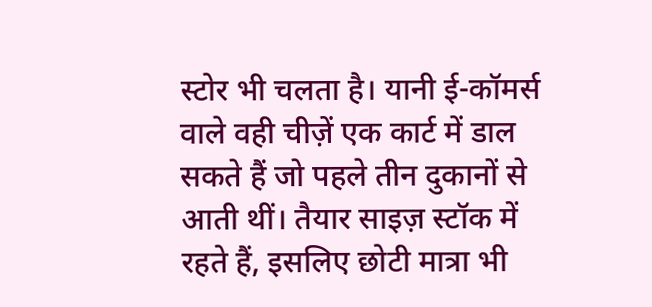स्टोर भी चलता है। यानी ई-कॉमर्स वाले वही चीज़ें एक कार्ट में डाल सकते हैं जो पहले तीन दुकानों से आती थीं। तैयार साइज़ स्टॉक में रहते हैं, इसलिए छोटी मात्रा भी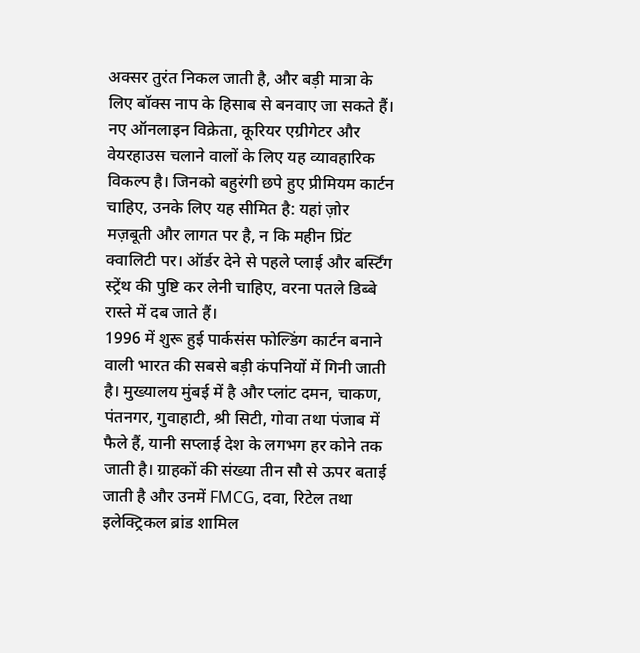अक्सर तुरंत निकल जाती है, और बड़ी मात्रा के लिए बॉक्स नाप के हिसाब से बनवाए जा सकते हैं।
नए ऑनलाइन विक्रेता, कूरियर एग्रीगेटर और वेयरहाउस चलाने वालों के लिए यह व्यावहारिक विकल्प है। जिनको बहुरंगी छपे हुए प्रीमियम कार्टन चाहिए, उनके लिए यह सीमित है: यहां ज़ोर मज़बूती और लागत पर है, न कि महीन प्रिंट क्वालिटी पर। ऑर्डर देने से पहले प्लाई और बर्स्टिंग स्ट्रेंथ की पुष्टि कर लेनी चाहिए, वरना पतले डिब्बे रास्ते में दब जाते हैं।
1996 में शुरू हुई पार्कसंस फोल्डिंग कार्टन बनाने वाली भारत की सबसे बड़ी कंपनियों में गिनी जाती है। मुख्यालय मुंबई में है और प्लांट दमन, चाकण, पंतनगर, गुवाहाटी, श्री सिटी, गोवा तथा पंजाब में फैले हैं, यानी सप्लाई देश के लगभग हर कोने तक जाती है। ग्राहकों की संख्या तीन सौ से ऊपर बताई जाती है और उनमें FMCG, दवा, रिटेल तथा इलेक्ट्रिकल ब्रांड शामिल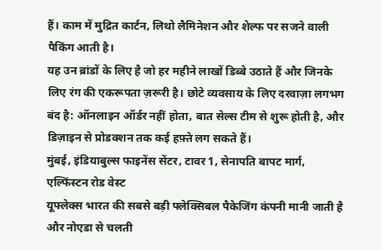हैं। काम में मुद्रित कार्टन, लिथो लैमिनेशन और शेल्फ पर सजने वाली पैकिंग आती है।
यह उन ब्रांडों के लिए है जो हर महीने लाखों डिब्बे उठाते हैं और जिनके लिए रंग की एकरूपता ज़रूरी है। छोटे व्यवसाय के लिए दरवाज़ा लगभग बंद है: ऑनलाइन ऑर्डर नहीं होता, बात सेल्स टीम से शुरू होती है, और डिज़ाइन से प्रोडक्शन तक कई हफ़्ते लग सकते हैं।
मुंबई, इंडियाबुल्स फाइनेंस सेंटर, टावर 1, सेनापति बापट मार्ग, एल्फिंस्टन रोड वेस्ट
यूफ्लेक्स भारत की सबसे बड़ी फ्लेक्सिबल पैकेजिंग कंपनी मानी जाती है और नोएडा से चलती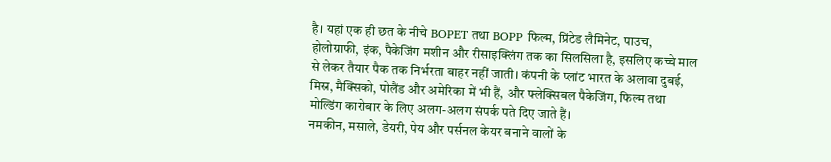है। यहां एक ही छत के नीचे BOPET तथा BOPP फिल्म, प्रिंटेड लैमिनेट, पाउच, होलोग्राफी, इंक, पैकेजिंग मशीन और रीसाइक्लिंग तक का सिलसिला है, इसलिए कच्चे माल से लेकर तैयार पैक तक निर्भरता बाहर नहीं जाती। कंपनी के प्लांट भारत के अलावा दुबई, मिस्र, मैक्सिको, पोलैंड और अमेरिका में भी हैं, और फ्लेक्सिबल पैकेजिंग, फिल्म तथा मोल्डिंग कारोबार के लिए अलग-अलग संपर्क पते दिए जाते हैं।
नमकीन, मसाले, डेयरी, पेय और पर्सनल केयर बनाने वालों के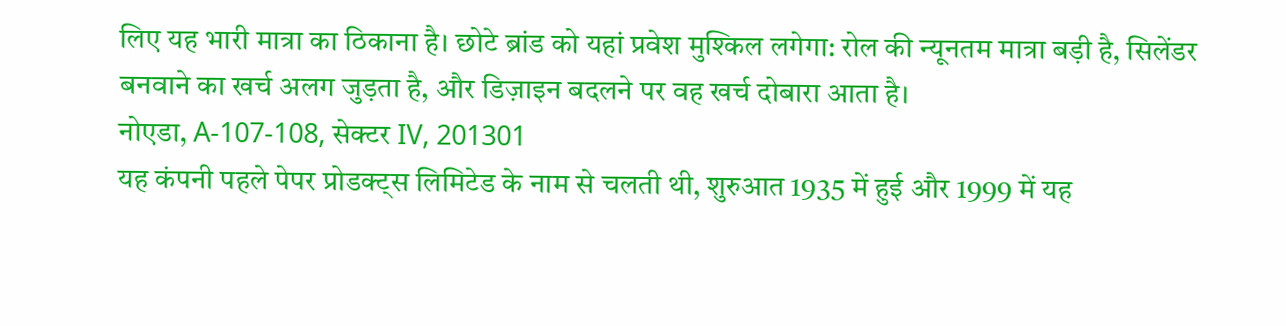लिए यह भारी मात्रा का ठिकाना है। छोटे ब्रांड को यहां प्रवेश मुश्किल लगेगा: रोल की न्यूनतम मात्रा बड़ी है, सिलेंडर बनवाने का खर्च अलग जुड़ता है, और डिज़ाइन बदलने पर वह खर्च दोबारा आता है।
नोएडा, A-107-108, सेक्टर IV, 201301
यह कंपनी पहले पेपर प्रोडक्ट्स लिमिटेड के नाम से चलती थी, शुरुआत 1935 में हुई और 1999 में यह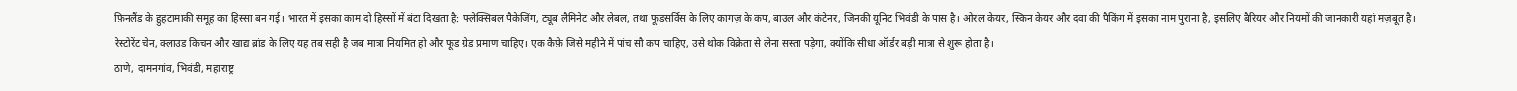फ़िनलैंड के हुहटामाकी समूह का हिस्सा बन गई। भारत में इसका काम दो हिस्सों में बंटा दिखता है: फ्लेक्सिबल पैकेजिंग, ट्यूब लैमिनेट और लेबल, तथा फूडसर्विस के लिए कागज़ के कप, बाउल और कंटेनर, जिनकी यूनिट भिवंडी के पास है। ओरल केयर, स्किन केयर और दवा की पैकिंग में इसका नाम पुराना है, इसलिए बैरियर और नियमों की जानकारी यहां मज़बूत है।
रेस्टोरेंट चेन, क्लाउड किचन और खाद्य ब्रांड के लिए यह तब सही है जब मात्रा नियमित हो और फूड ग्रेड प्रमाण चाहिए। एक कैफ़े जिसे महीने में पांच सौ कप चाहिए, उसे थोक विक्रेता से लेना सस्ता पड़ेगा, क्योंकि सीधा ऑर्डर बड़ी मात्रा से शुरू होता है।
ठाणे, दामनगांव, भिवंडी, महाराष्ट्र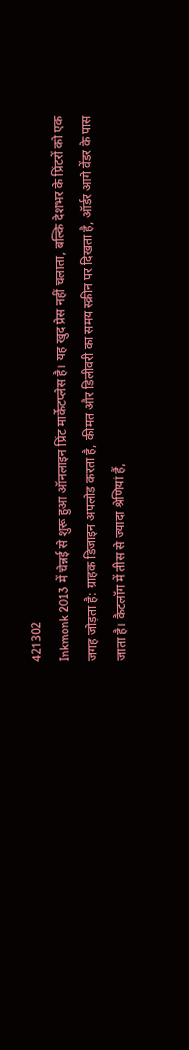421302
Inkmonk 2013 में चेन्नई से शुरू हुआ ऑनलाइन प्रिंट मार्केटप्लेस है। यह खुद प्रेस नहीं चलाता, बल्कि देशभर के प्रिंटरों को एक जगह जोड़ता है: ग्राहक डिजाइन अपलोड करता है, कीमत और डिलीवरी का समय स्क्रीन पर दिखता है, ऑर्डर आगे वेंडर के पास जाता है। कैटलॉग में तीस से ज्यादा श्रेणियां हैं,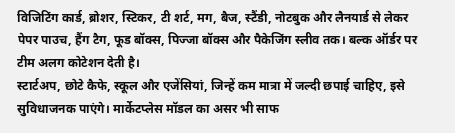विजिटिंग कार्ड, ब्रोशर, स्टिकर, टी शर्ट, मग, बैज, स्टैंडी, नोटबुक और लैनयार्ड से लेकर पेपर पाउच, हैंग टैग, फूड बॉक्स, पिज्जा बॉक्स और पैकेजिंग स्लीव तक। बल्क ऑर्डर पर टीम अलग कोटेशन देती है।
स्टार्टअप, छोटे कैफे, स्कूल और एजेंसियां, जिन्हें कम मात्रा में जल्दी छपाई चाहिए, इसे सुविधाजनक पाएंगे। मार्केटप्लेस मॉडल का असर भी साफ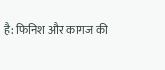है: फिनिश और कागज की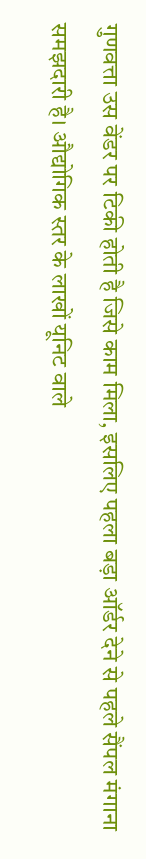गुणवत्ता उस वेंडर पर टिकी होती है जिसे काम मिला, इसलिए पहला बड़ा ऑर्डर देने से पहले सैंपल मंगाना समझदारी है। औद्योगिक स्तर के लाखों यूनिट वाले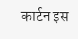कार्टन इस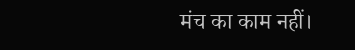मंच का काम नहीं।